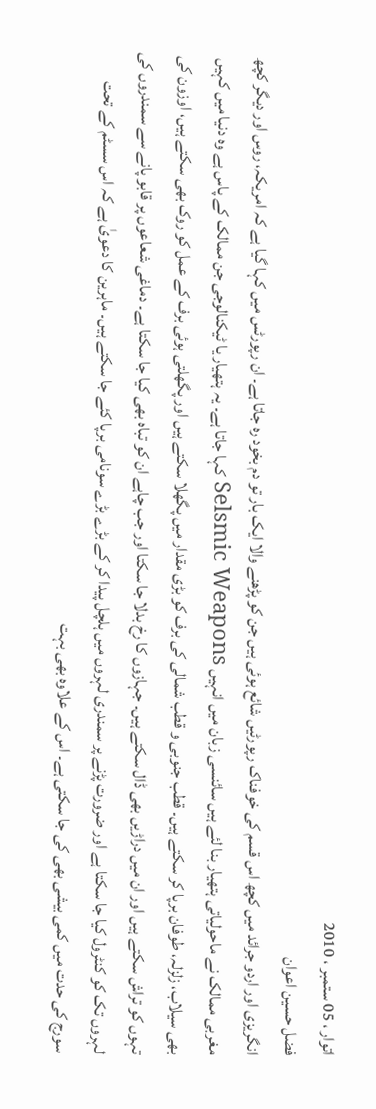اتوار ، 05 ستمبر ، 2010
فضل حسین اعوان
انگریزی اور اردو جرائد میں کچھ اس قسم کی خوفناک رپورٹیں شائع ہوئی ہیں جن کو پڑھنے والا ایک بار تو دم بخود رہ جاتا ہے۔ ان رپورٹس میں کہا گیا ہے کہ امریکہ، روس اور دیگر کچھ مغربی ممالک نے ماحولیاتی ہتھیار بنا لئے ہیں سائنسی زبان میں انہیں Selsmic Weapons کہا جاتا ہے۔ یہ ہتھیار یا ٹیکنالوجی جن ممالک کے پاس ہے وہ دنیا میں کہیں بھی سیلاب، زلزلہ، طوفان برپا کر سکتے ہیں۔ قطب جنوبی و قطب شمالی کی برف کو بڑی مقدار میں پگھلا سکتے ہیں اور پگھلتی ہوئی برف کے عمل کو روک بھی سکتے ہیں، اوزون کی تہوں کو تراش سکتے ہیں اور ان میں دراڑیں بھی ڈال سکتے ہیں۔ جہازوں کا رخ بدلا جا سکتا اور جب چاہے ان کو تباہ بھی کیا جا سکتا ہے۔ دماغی شعاعوں پر قابو پانے سے سمندروں کی لہروں تک کو کنٹرول کیا جا سکتا ہے اور ضرورت پڑنے پر سمندری لہروں میں ہلچل پیدا کر کے بڑے بڑے سونامی برپا کئے جا سکتے ہیں۔ ماہرین کا دعویٰ ہے کہ اس سسٹم کے تحت سورج کی حدت میں کمی بیشی بھی کی جا سکتی ہے۔ اس کے علاوہ بھی بہت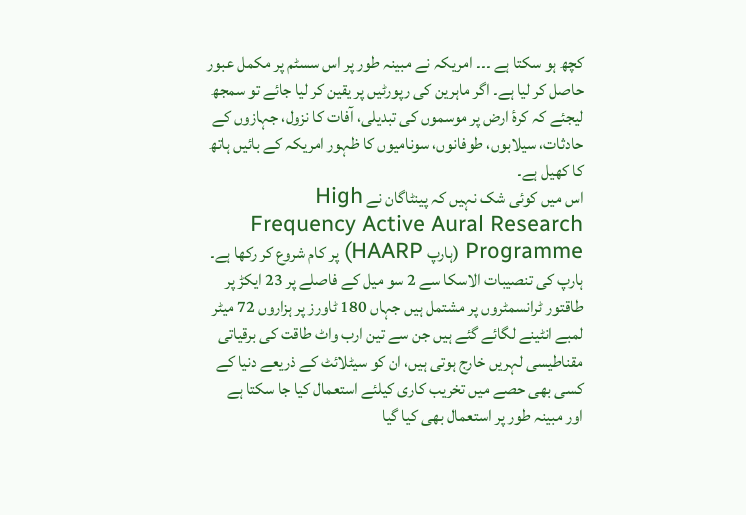کچھ ہو سکتا ہے ۔۔۔ امریکہ نے مبینہ طور پر اس سسٹم پر مکمل عبور حاصل کر لیا ہے۔ اگر ماہرین کی رپورٹیں پر یقین کر لیا جائے تو سمجھ لیجئے کہ کرۂ ارض پر موسموں کی تبدیلی، آفات کا نزول، جہازوں کے حادثات، سیلابوں، طوفانوں، سونامیوں کا ظہور امریکہ کے بائیں ہاتھ کا کھیل ہے۔
اس میں کوئی شک نہیں کہ پینٹاگان نے High Frequency Active Aural Research Programme (ہارپ HAARP) پر کام شروع کر رکھا ہے۔ ہارپ کی تنصیبات الاسکا سے 2 سو میل کے فاصلے پر 23 ایکڑ پر طاقتور ٹرانسمٹروں پر مشتمل ہیں جہاں 180 ٹاورز پر ہزاروں 72 میٹر لمبے انٹینے لگائے گئے ہیں جن سے تین ارب واٹ طاقت کی برقیاتی مقناطیسی لہریں خارج ہوتی ہیں، ان کو سیٹلائٹ کے ذریعے دنیا کے کسی بھی حصے میں تخریب کاری کیلئے استعمال کیا جا سکتا ہے اور مبینہ طور پر استعمال بھی کیا گیا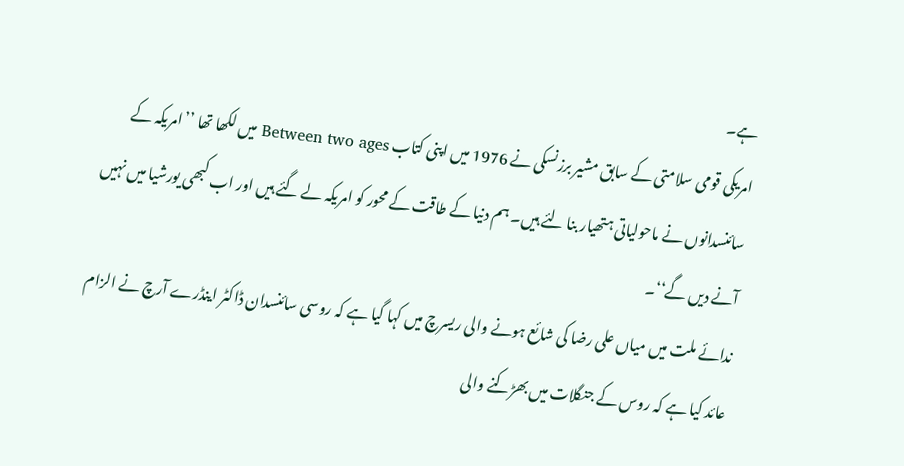ہے۔
امریکی قومی سلامتی کے سابق مشیر برزنسکی نے 1976 میں اپنی کتاب Between two ages میں لکھا تھا ’’امریکہ کے سائنسدانوں نے ماحولیاتی ہتھیار بنا لئے ہیں۔ ہم دنیا کے طاقت کے محور کو امریکہ لے گئے ہیں اور اب کبھی یورشیا میں نہیں آنے دیں گے‘‘۔
ندائے ملت میں میاں علی رضا کی شائع ہونے والی ریسرچ میں کہا گیا ہے کہ روسی سائنسدان ڈاکٹر اینڈرے آرچ نے الزام عائد کیا ہے کہ روس کے جنگلات میں بھڑکنے والی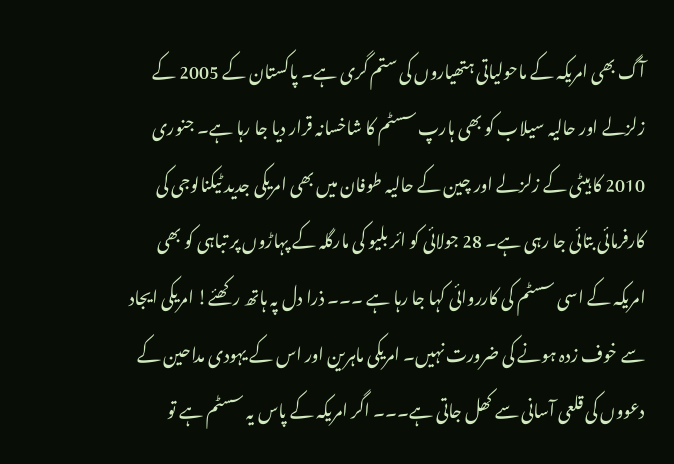آگ بھی امریکہ کے ماحولیاتی ہتھیاروں کی ستم گری ہے۔ پاکستان کے 2005 کے زلزلے اور حالیہ سیلاب کو بھی ہارپ سسٹم کا شاخسانہ قرار دیا جا رہا ہے۔ جنوری 2010 کا ہیٹی کے زلزلے اور چین کے حالیہ طوفان میں بھی امریکی جدید ٹیکنالوجی کی کارفرمائی بتائی جا رہی ہے۔ 28 جولائی کو ائر بلیو کی مارگلہ کے پہاڑوں پر تباہی کو بھی امریکہ کے اسی سسٹم کی کارروائی کہا جا رہا ہے ۔۔۔ ذرا دل پہ ہاتھ رکھئے! امریکی ایجاد سے خوف زدہ ہونے کی ضرورت نہیں۔ امریکی ماہرین اور اس کے یہودی مداحین کے دعووں کی قلعی آسانی سے کھل جاتی ہے۔۔۔ اگر امریکہ کے پاس یہ سسٹم ہے تو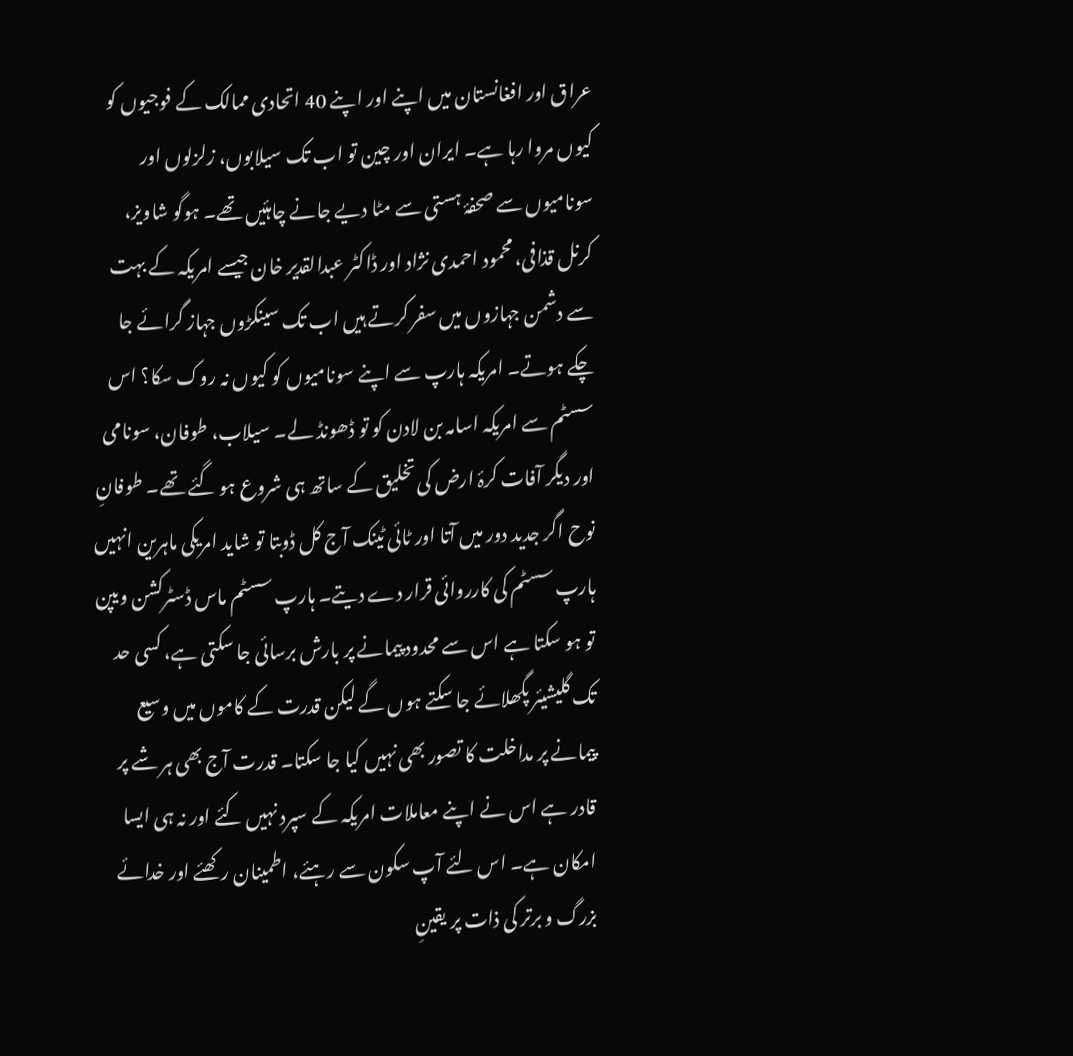عراق اور افغانستان میں اپنے اور اپنے 40 اتحادی ممالک کے فوجیوں کو کیوں مروا رہا ہے۔ ایران اور چین تو اب تک سیلابوں، زلزلوں اور سونامیوں سے صحفۂ ہستی سے مٹا دیے جانے چاہئیں تھے۔ ہوگو شاویز، کرنل قذافی، محمود احمدی نژاد اور ڈاکٹر عبدالقدیر خان جیسے امریکہ کے بہت سے دشمن جہازوں میں سفر کرتے ہیں اب تک سینکڑوں جہاز گرائے جا چکے ہوتے۔ امریکہ ہارپ سے اپنے سونامیوں کو کیوں نہ روک سکا؟ اس سسٹم سے امریکہ اسامہ بن لادن کو تو ڈھونڈ لے۔ سیلاب، طوفان، سونامی اور دیگر آفات کرۂ ارض کی تخلیق کے ساتھ ہی شروع ہو گئے تھے۔ طوفانِ نوح اگر جدید دور میں آتا اور ٹائی ٹینک آج کل ڈوبتا تو شاید امریکی ماہرین انہیں ہارپ سسٹم کی کارروائی قرار دے دیتے۔ ہارپ سسٹم ماس ڈسٹرکشن ویپن تو ہو سکتا ہے اس سے محدود پیمانے پر بارش برسائی جا سکتی ہے، کسی حد تک گلیشیئر پگھلائے جا سکتے ہوں گے لیکن قدرت کے کاموں میں وسیع پیمانے پر مداخلت کا تصور بھی نہیں کیا جا سکتا۔ قدرت آج بھی ہر شے پر قادر ہے اس نے اپنے معاملات امریکہ کے سپرد نہیں کئے اور نہ ہی ایسا امکان ہے۔ اس لئے آپ سکون سے رہئے، اطمینان رکھئے اور خدائے بزرگ و برتر کی ذات پر یقینِ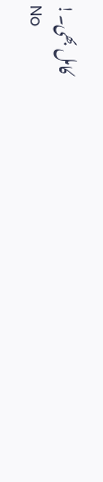کامل بھی۔!
No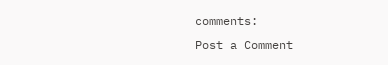comments:
Post a Comment